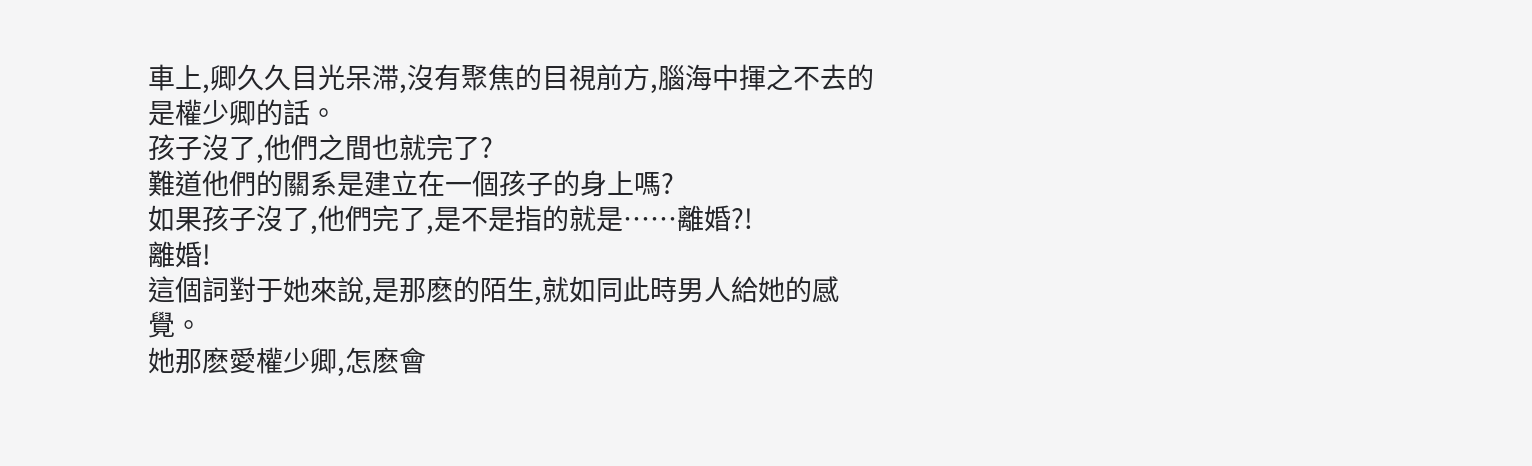車上,卿久久目光呆滞,沒有聚焦的目視前方,腦海中揮之不去的是權少卿的話。
孩子沒了,他們之間也就完了?
難道他們的關系是建立在一個孩子的身上嗎?
如果孩子沒了,他們完了,是不是指的就是……離婚?!
離婚!
這個詞對于她來說,是那麽的陌生,就如同此時男人給她的感覺。
她那麽愛權少卿,怎麽會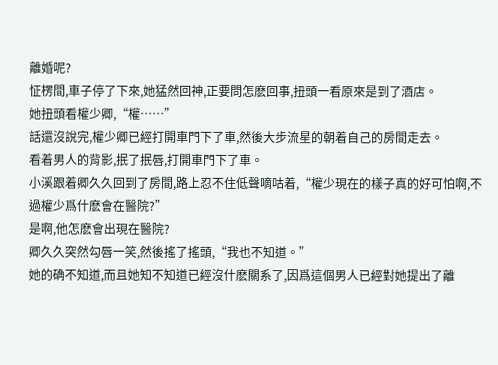離婚呢?
怔楞間,車子停了下來,她猛然回神,正要問怎麽回事,扭頭一看原來是到了酒店。
她扭頭看權少卿,“權……”
話還沒說完,權少卿已經打開車門下了車,然後大步流星的朝着自己的房間走去。
看着男人的背影,抿了抿唇,打開車門下了車。
小溪跟着卿久久回到了房間,路上忍不住低聲嘀咕着,“權少現在的樣子真的好可怕啊,不過權少爲什麽會在醫院?”
是啊,他怎麽會出現在醫院?
卿久久突然勾唇一笑,然後搖了搖頭,“我也不知道。”
她的确不知道,而且她知不知道已經沒什麽關系了,因爲這個男人已經對她提出了離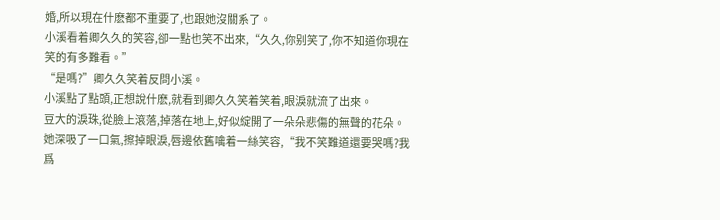婚,所以現在什麽都不重要了,也跟她沒關系了。
小溪看着卿久久的笑容,卻一點也笑不出來,“久久,你别笑了,你不知道你現在笑的有多難看。”
“是嗎?”卿久久笑着反問小溪。
小溪點了點頭,正想說什麽,就看到卿久久笑着笑着,眼淚就流了出來。
豆大的淚珠,從臉上滾落,掉落在地上,好似綻開了一朵朵悲傷的無聲的花朵。
她深吸了一口氣,擦掉眼淚,唇邊依舊噙着一絲笑容,“我不笑難道還要哭嗎?我爲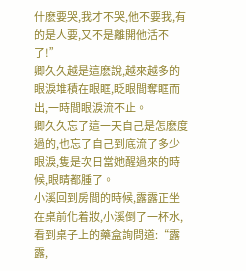什麽要哭,我才不哭,他不要我,有的是人要,又不是離開他活不了!”
卿久久越是這麽說,越來越多的眼淚堆積在眼眶,眨眼間奪眶而出,一時間眼淚流不止。
卿久久忘了這一天自己是怎麽度過的,也忘了自己到底流了多少眼淚,隻是次日當她醒過來的時候,眼睛都腫了。
小溪回到房間的時候,露露正坐在桌前化着妝,小溪倒了一杯水,看到桌子上的藥盒詢問道:“露露,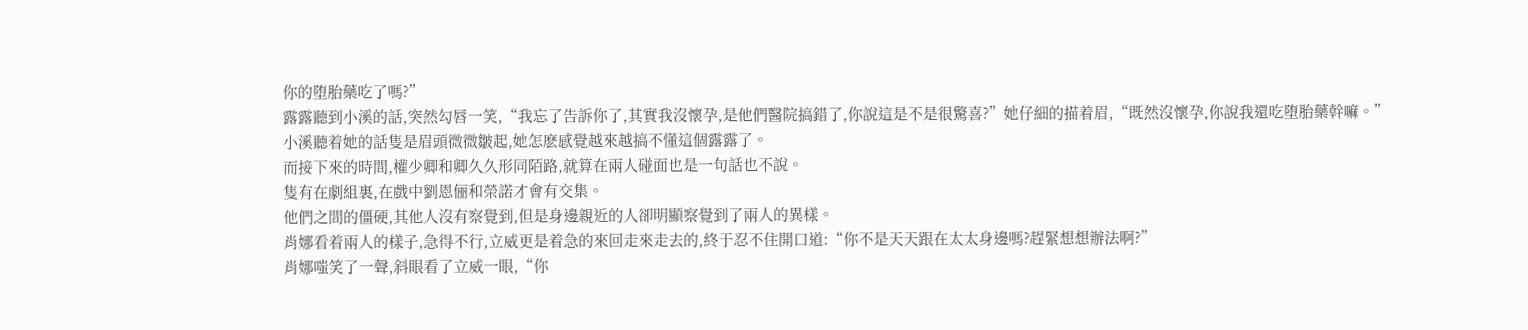你的堕胎藥吃了嗎?”
露露聽到小溪的話,突然勾唇一笑,“我忘了告訴你了,其實我沒懷孕,是他們醫院搞錯了,你說這是不是很驚喜?”她仔細的描着眉,“既然沒懷孕,你說我還吃堕胎藥幹嘛。”
小溪聽着她的話隻是眉頭微微皺起,她怎麽感覺越來越搞不懂這個露露了。
而接下來的時間,權少卿和卿久久形同陌路,就算在兩人碰面也是一句話也不說。
隻有在劇組裏,在戲中劉恩俪和榮諾才會有交集。
他們之間的僵硬,其他人沒有察覺到,但是身邊親近的人卻明顯察覺到了兩人的異樣。
肖娜看着兩人的樣子,急得不行,立威更是着急的來回走來走去的,終于忍不住開口道:“你不是天天跟在太太身邊嗎?趕緊想想辦法啊?”
肖娜嗤笑了一聲,斜眼看了立威一眼,“你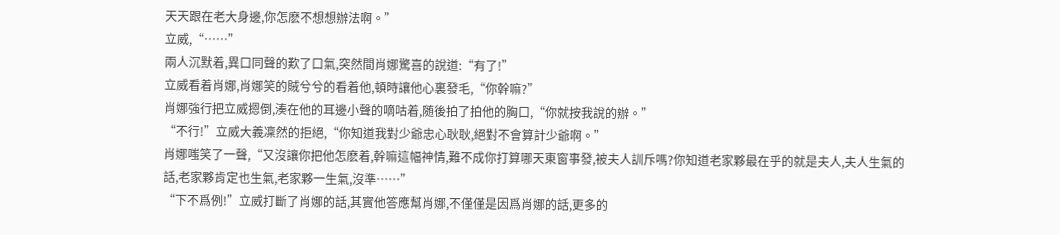天天跟在老大身邊,你怎麽不想想辦法啊。”
立威,“……”
兩人沉默着,異口同聲的歎了口氣,突然間肖娜驚喜的說道:“有了!”
立威看着肖娜,肖娜笑的賊兮兮的看着他,頓時讓他心裏發毛,“你幹嘛?”
肖娜強行把立威摁倒,湊在他的耳邊小聲的嘀咕着,随後拍了拍他的胸口,“你就按我說的辦。”
“不行!”立威大義凜然的拒絕,“你知道我對少爺忠心耿耿,絕對不會算計少爺啊。”
肖娜嗤笑了一聲,“又沒讓你把他怎麽着,幹嘛這幅神情,難不成你打算哪天東窗事發,被夫人訓斥嗎?你知道老家夥最在乎的就是夫人,夫人生氣的話,老家夥肯定也生氣,老家夥一生氣,沒準……”
“下不爲例!”立威打斷了肖娜的話,其實他答應幫肖娜,不僅僅是因爲肖娜的話,更多的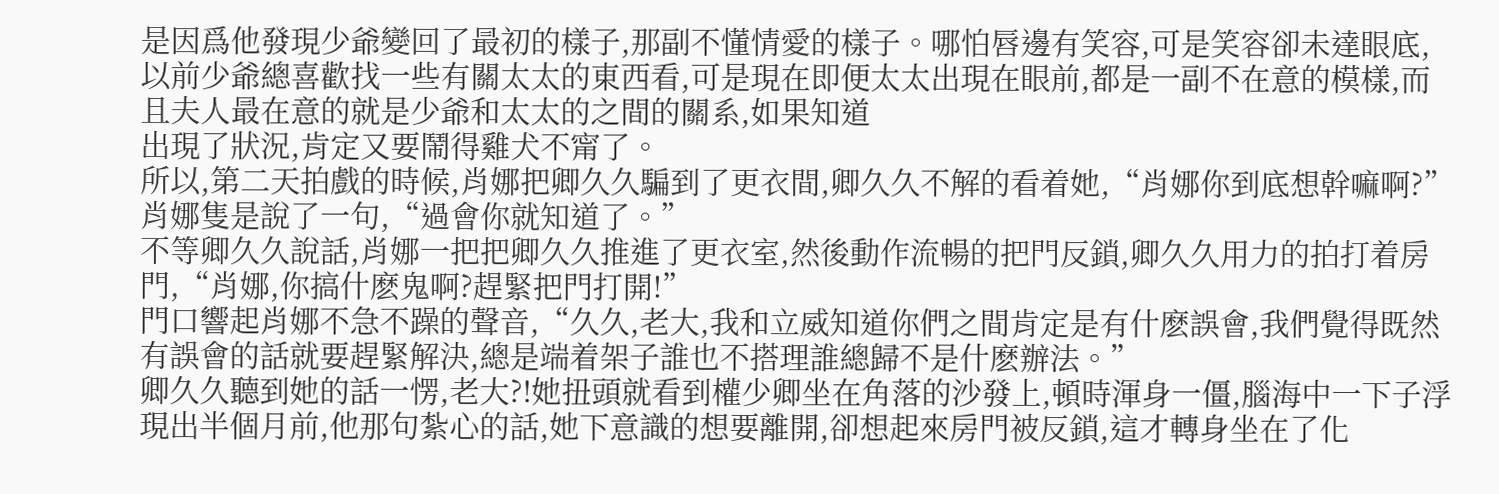是因爲他發現少爺變回了最初的樣子,那副不懂情愛的樣子。哪怕唇邊有笑容,可是笑容卻未達眼底,以前少爺總喜歡找一些有關太太的東西看,可是現在即便太太出現在眼前,都是一副不在意的模樣,而且夫人最在意的就是少爺和太太的之間的關系,如果知道
出現了狀況,肯定又要鬧得雞犬不甯了。
所以,第二天拍戲的時候,肖娜把卿久久騙到了更衣間,卿久久不解的看着她,“肖娜你到底想幹嘛啊?”
肖娜隻是說了一句,“過會你就知道了。”
不等卿久久說話,肖娜一把把卿久久推進了更衣室,然後動作流暢的把門反鎖,卿久久用力的拍打着房門,“肖娜,你搞什麽鬼啊?趕緊把門打開!”
門口響起肖娜不急不躁的聲音,“久久,老大,我和立威知道你們之間肯定是有什麽誤會,我們覺得既然有誤會的話就要趕緊解決,總是端着架子誰也不搭理誰總歸不是什麽辦法。”
卿久久聽到她的話一愣,老大?!她扭頭就看到權少卿坐在角落的沙發上,頓時渾身一僵,腦海中一下子浮現出半個月前,他那句紮心的話,她下意識的想要離開,卻想起來房門被反鎖,這才轉身坐在了化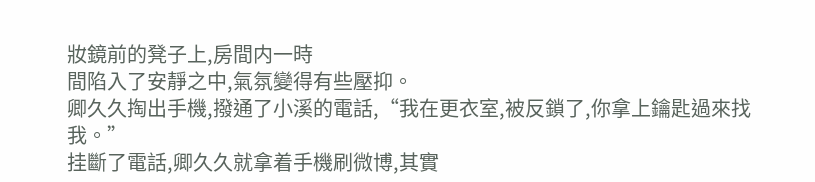妝鏡前的凳子上,房間内一時
間陷入了安靜之中,氣氛變得有些壓抑。
卿久久掏出手機,撥通了小溪的電話,“我在更衣室,被反鎖了,你拿上鑰匙過來找我。”
挂斷了電話,卿久久就拿着手機刷微博,其實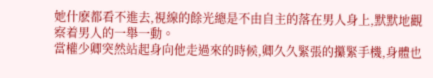她什麽都看不進去,視線的餘光總是不由自主的落在男人身上,默默地觀察着男人的一舉一動。
當權少卿突然站起身向他走過來的時候,卿久久緊張的攥緊手機,身體也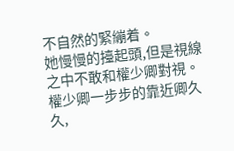不自然的緊繃着。
她慢慢的擡起頭,但是視線之中不敢和權少卿對視。
權少卿一步步的靠近卿久久,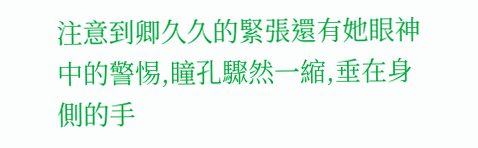注意到卿久久的緊張還有她眼神中的警惕,瞳孔驟然一縮,垂在身側的手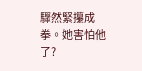驟然緊攥成拳。她害怕他了?